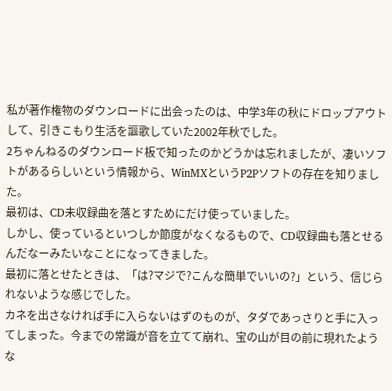私が著作権物のダウンロードに出会ったのは、中学3年の秋にドロップアウトして、引きこもり生活を謳歌していた2002年秋でした。
2ちゃんねるのダウンロード板で知ったのかどうかは忘れましたが、凄いソフトがあるらしいという情報から、WinMXというP2Pソフトの存在を知りました。
最初は、CD未収録曲を落とすためにだけ使っていました。
しかし、使っているといつしか節度がなくなるもので、CD収録曲も落とせるんだなーみたいなことになってきました。
最初に落とせたときは、「は?マジで?こんな簡単でいいの?」という、信じられないような感じでした。
カネを出さなければ手に入らないはずのものが、タダであっさりと手に入ってしまった。今までの常識が音を立てて崩れ、宝の山が目の前に現れたような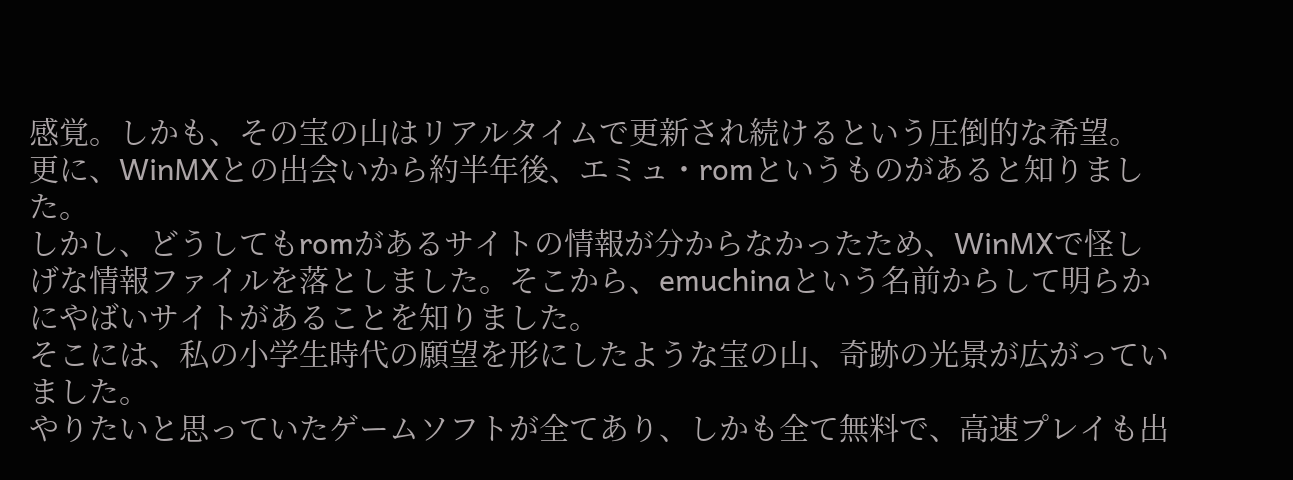感覚。しかも、その宝の山はリアルタイムで更新され続けるという圧倒的な希望。
更に、WinMXとの出会いから約半年後、エミュ・romというものがあると知りました。
しかし、どうしてもromがあるサイトの情報が分からなかったため、WinMXで怪しげな情報ファイルを落としました。そこから、emuchinaという名前からして明らかにやばいサイトがあることを知りました。
そこには、私の小学生時代の願望を形にしたような宝の山、奇跡の光景が広がっていました。
やりたいと思っていたゲームソフトが全てあり、しかも全て無料で、高速プレイも出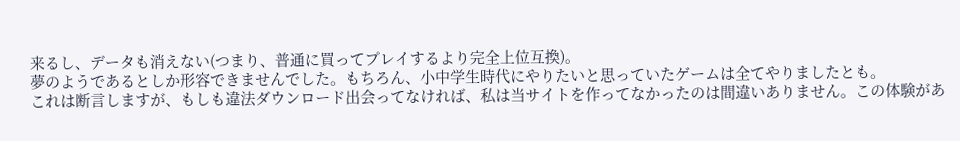来るし、データも消えない(つまり、普通に買ってプレイするより完全上位互換)。
夢のようであるとしか形容できませんでした。もちろん、小中学生時代にやりたいと思っていたゲームは全てやりましたとも。
これは断言しますが、もしも違法ダウンロード出会ってなければ、私は当サイトを作ってなかったのは間違いありません。この体験があ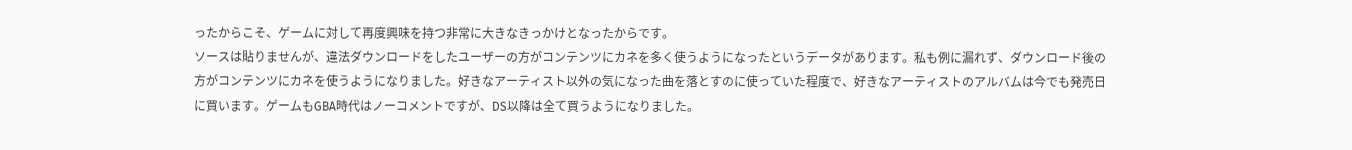ったからこそ、ゲームに対して再度興味を持つ非常に大きなきっかけとなったからです。
ソースは貼りませんが、違法ダウンロードをしたユーザーの方がコンテンツにカネを多く使うようになったというデータがあります。私も例に漏れず、ダウンロード後の方がコンテンツにカネを使うようになりました。好きなアーティスト以外の気になった曲を落とすのに使っていた程度で、好きなアーティストのアルバムは今でも発売日に買います。ゲームもGBA時代はノーコメントですが、DS以降は全て買うようになりました。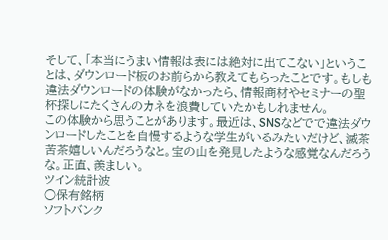そして、「本当にうまい情報は表には絶対に出てこない」ということは、ダウンロード板のお前らから教えてもらったことです。もしも違法ダウンロードの体験がなかったら、情報商材やセミナーの聖杯探しにたくさんのカネを浪費していたかもしれません。
この体験から思うことがあります。最近は、SNSなどでで違法ダウンロードしたことを自慢するような学生がいるみたいだけど、滅茶苦茶嬉しいんだろうなと。宝の山を発見したような感覚なんだろうな。正直、羨ましい。
ツイン統計波
○保有銘柄
ソフトバンク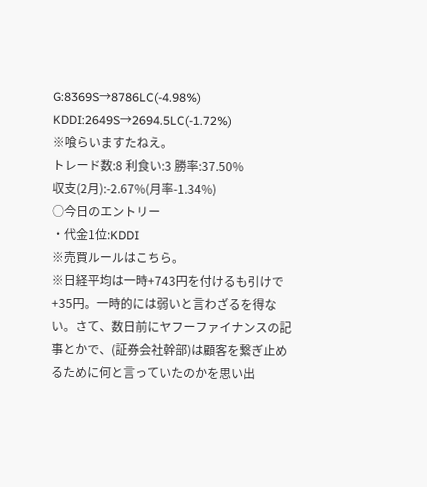G:8369S→8786LC(-4.98%)
KDDI:2649S→2694.5LC(-1.72%)
※喰らいますたねえ。
トレード数:8 利食い:3 勝率:37.50%
収支(2月):-2.67%(月率-1.34%)
○今日のエントリー
・代金1位:KDDI
※売買ルールはこちら。
※日経平均は一時+743円を付けるも引けで+35円。一時的には弱いと言わざるを得ない。さて、数日前にヤフーファイナンスの記事とかで、(証券会社幹部)は顧客を繋ぎ止めるために何と言っていたのかを思い出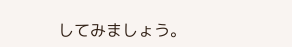してみましょう。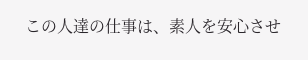この人達の仕事は、素人を安心させ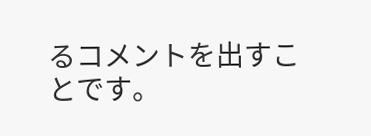るコメントを出すことです。